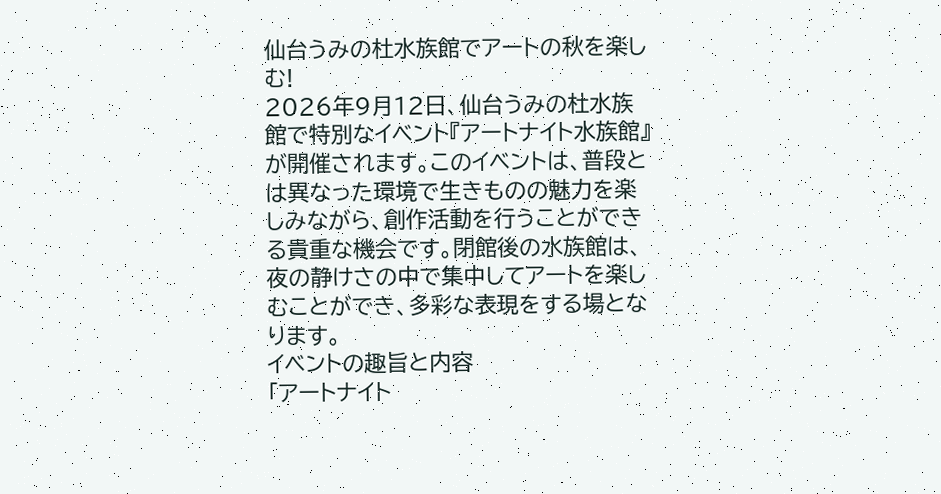仙台うみの杜水族館でアートの秋を楽しむ!
2026年9月12日、仙台うみの杜水族館で特別なイベント『アートナイト水族館』が開催されます。このイベントは、普段とは異なった環境で生きものの魅力を楽しみながら、創作活動を行うことができる貴重な機会です。閉館後の水族館は、夜の静けさの中で集中してアートを楽しむことができ、多彩な表現をする場となります。
イベントの趣旨と内容
「アートナイト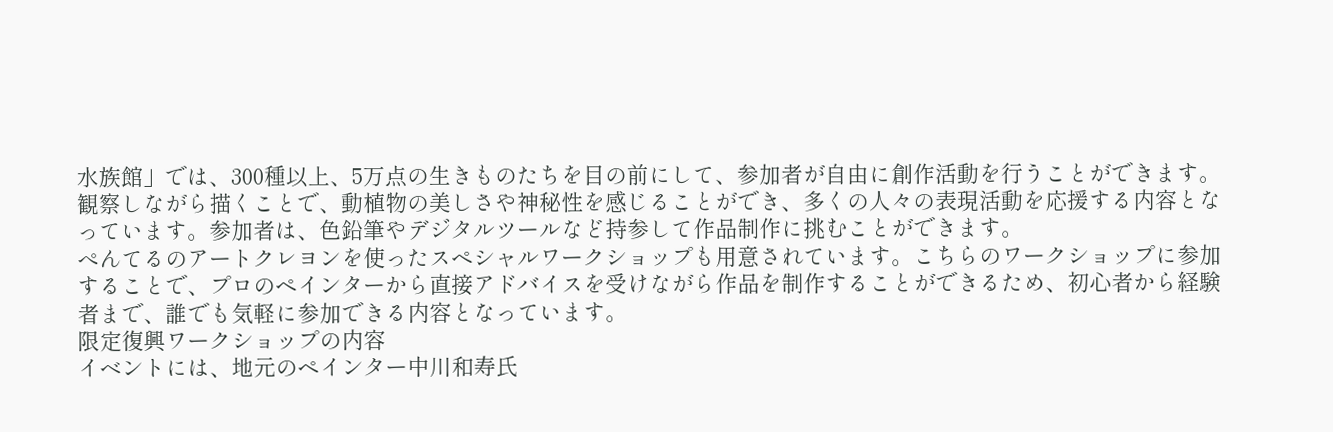水族館」では、300種以上、5万点の生きものたちを目の前にして、参加者が自由に創作活動を行うことができます。観察しながら描くことで、動植物の美しさや神秘性を感じることができ、多くの人々の表現活動を応援する内容となっています。参加者は、色鉛筆やデジタルツールなど持参して作品制作に挑むことができます。
ぺんてるのアートクレヨンを使ったスペシャルワークショップも用意されています。こちらのワークショップに参加することで、プロのペインターから直接アドバイスを受けながら作品を制作することができるため、初心者から経験者まで、誰でも気軽に参加できる内容となっています。
限定復興ワークショップの内容
イベントには、地元のペインター中川和寿氏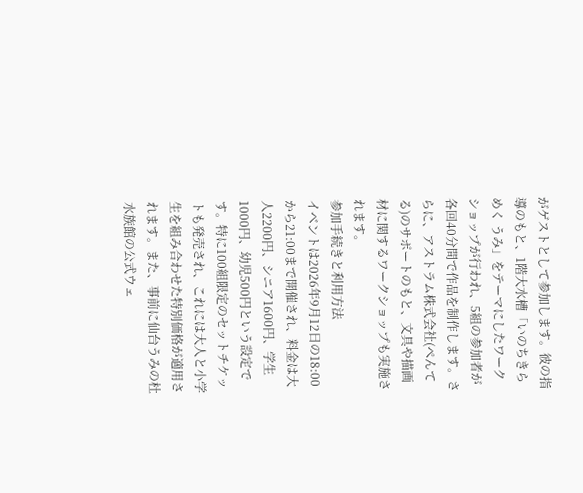がゲストとして参加します。彼の指導のもと、1階大水槽「いのちきらめく うみ」をテーマにしたワークショップが行われ、5組の参加者が各回40分間で作品を制作します。さらに、アストラム株式会社(ぺんてる)のサポートのもと、文具や描画材に関するワークショップも実施されます。
参加手続きと利用方法
イベントは2026年9月12日の18:00から21:00まで開催され、料金は大人2200円、シニア1600円、学生1000円、幼児500円という設定です。特に100組限定のセットチケットも発売され、これには大人と小学生を組み合わせた特別価格が適用されます。また、事前に仙台うみの杜水族館の公式ウェ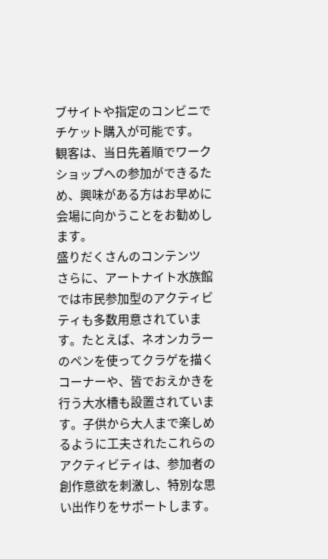ブサイトや指定のコンビニでチケット購入が可能です。
観客は、当日先着順でワークショップへの参加ができるため、興味がある方はお早めに会場に向かうことをお勧めします。
盛りだくさんのコンテンツ
さらに、アートナイト水族館では市民参加型のアクティビティも多数用意されています。たとえば、ネオンカラーのペンを使ってクラゲを描くコーナーや、皆でおえかきを行う大水槽も設置されています。子供から大人まで楽しめるように工夫されたこれらのアクティビティは、参加者の創作意欲を刺激し、特別な思い出作りをサポートします。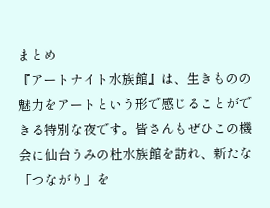まとめ
『アートナイト水族館』は、生きものの魅力をアートという形で感じることができる特別な夜です。皆さんもぜひこの機会に仙台うみの杜水族館を訪れ、新たな「つながり」を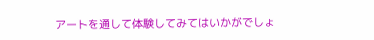アートを通して体験してみてはいかがでしょ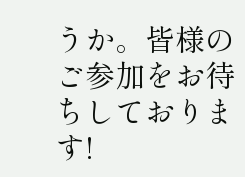うか。皆様のご参加をお待ちしております!